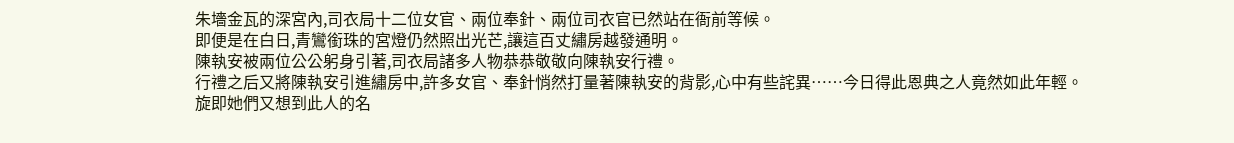朱墻金瓦的深宮內,司衣局十二位女官、兩位奉針、兩位司衣官已然站在衙前等候。
即便是在白日,青鸞銜珠的宮燈仍然照出光芒,讓這百丈繡房越發通明。
陳執安被兩位公公躬身引著,司衣局諸多人物恭恭敬敬向陳執安行禮。
行禮之后又將陳執安引進繡房中,許多女官、奉針悄然打量著陳執安的背影,心中有些詫異……今日得此恩典之人竟然如此年輕。
旋即她們又想到此人的名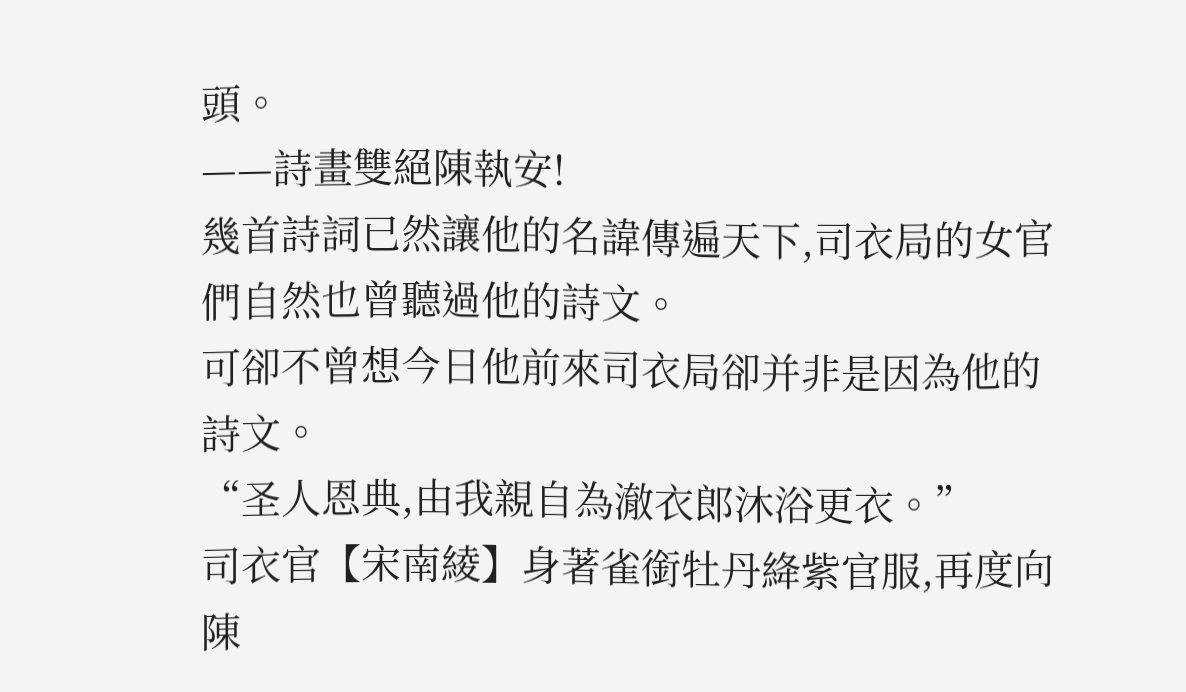頭。
——詩畫雙絕陳執安!
幾首詩詞已然讓他的名諱傳遍天下,司衣局的女官們自然也曾聽過他的詩文。
可卻不曾想今日他前來司衣局卻并非是因為他的詩文。
“圣人恩典,由我親自為澈衣郎沐浴更衣。”
司衣官【宋南綾】身著雀銜牡丹絳紫官服,再度向陳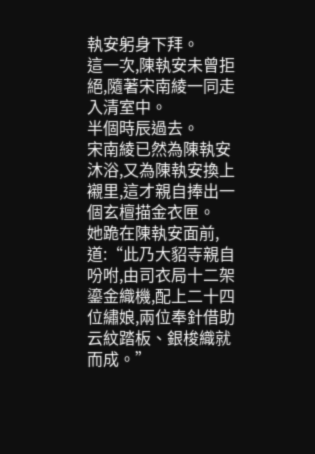執安躬身下拜。
這一次,陳執安未曾拒絕,隨著宋南綾一同走入清室中。
半個時辰過去。
宋南綾已然為陳執安沐浴,又為陳執安換上襯里,這才親自捧出一個玄檀描金衣匣。
她跪在陳執安面前,道:“此乃大貂寺親自吩咐,由司衣局十二架鎏金織機,配上二十四位繡娘,兩位奉針借助云紋踏板、銀梭織就而成。”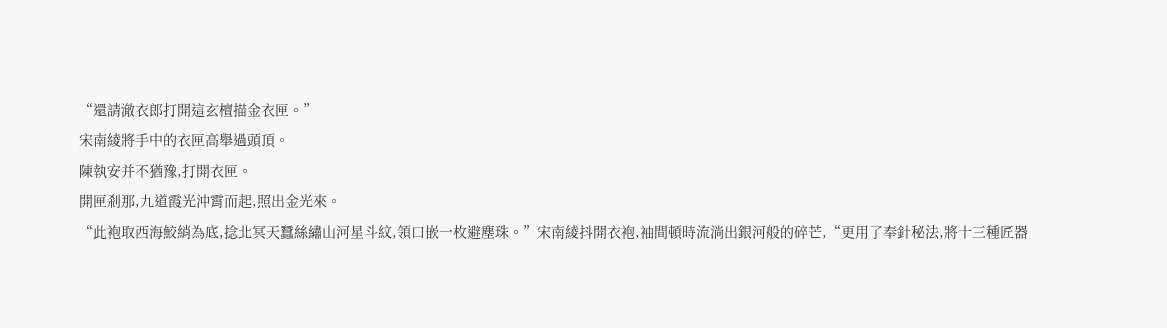“還請澈衣郎打開這玄檀描金衣匣。”
宋南綾將手中的衣匣高舉過頭頂。
陳執安并不猶豫,打開衣匣。
開匣剎那,九道霞光沖霄而起,照出金光來。
“此袍取西海鮫綃為底,捻北冥天蠶絲繡山河星斗紋,領口嵌一枚避塵珠。”宋南綾抖開衣袍,袖間頓時流淌出銀河般的碎芒,“更用了奉針秘法,將十三種匠器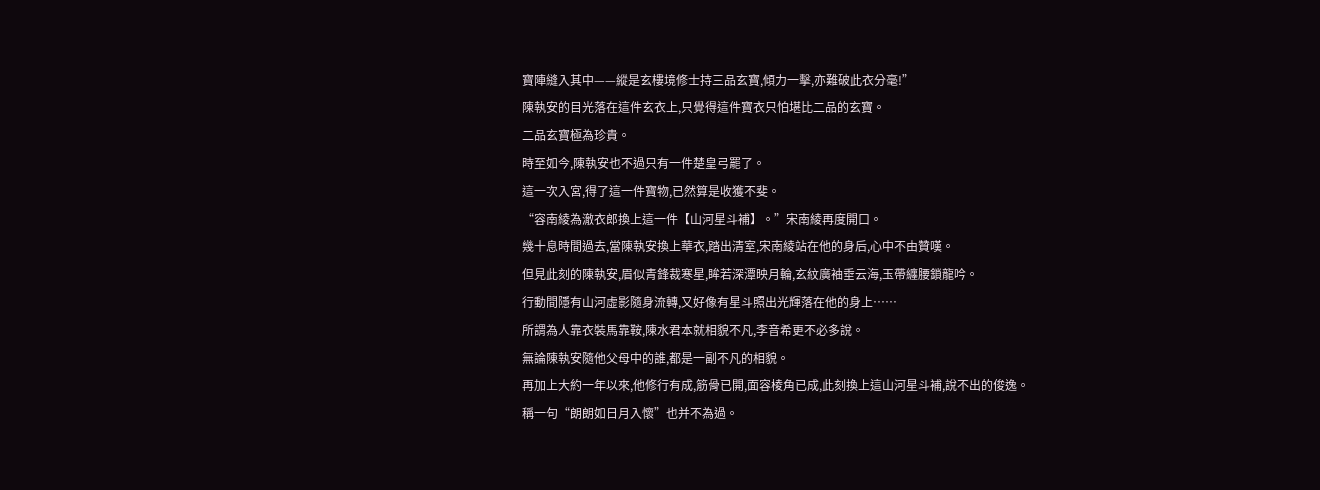寶陣縫入其中——縱是玄樓境修士持三品玄寶,傾力一擊,亦難破此衣分毫!”
陳執安的目光落在這件玄衣上,只覺得這件寶衣只怕堪比二品的玄寶。
二品玄寶極為珍貴。
時至如今,陳執安也不過只有一件楚皇弓罷了。
這一次入宮,得了這一件寶物,已然算是收獲不斐。
“容南綾為澈衣郎換上這一件【山河星斗補】。”宋南綾再度開口。
幾十息時間過去,當陳執安換上華衣,踏出清室,宋南綾站在他的身后,心中不由贊嘆。
但見此刻的陳執安,眉似青鋒裁寒星,眸若深潭映月輪,玄紋廣袖垂云海,玉帶纏腰鎖龍吟。
行動間隱有山河虛影隨身流轉,又好像有星斗照出光輝落在他的身上……
所謂為人靠衣裝馬靠鞍,陳水君本就相貌不凡,李音希更不必多說。
無論陳執安隨他父母中的誰,都是一副不凡的相貌。
再加上大約一年以來,他修行有成,筋骨已開,面容棱角已成,此刻換上這山河星斗補,說不出的俊逸。
稱一句“朗朗如日月入懷”也并不為過。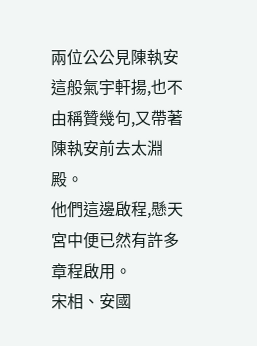兩位公公見陳執安這般氣宇軒揚,也不由稱贊幾句,又帶著陳執安前去太淵殿。
他們這邊啟程,懸天宮中便已然有許多章程啟用。
宋相、安國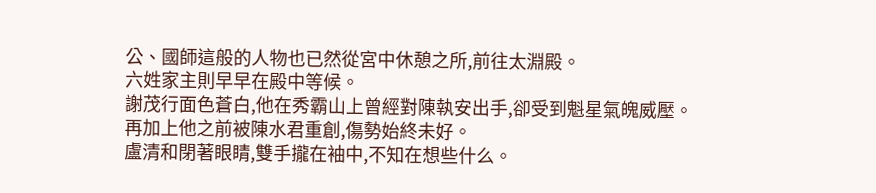公、國師這般的人物也已然從宮中休憩之所,前往太淵殿。
六姓家主則早早在殿中等候。
謝茂行面色蒼白,他在秀霸山上曾經對陳執安出手,卻受到魁星氣魄威壓。
再加上他之前被陳水君重創,傷勢始終未好。
盧清和閉著眼睛,雙手攏在袖中,不知在想些什么。